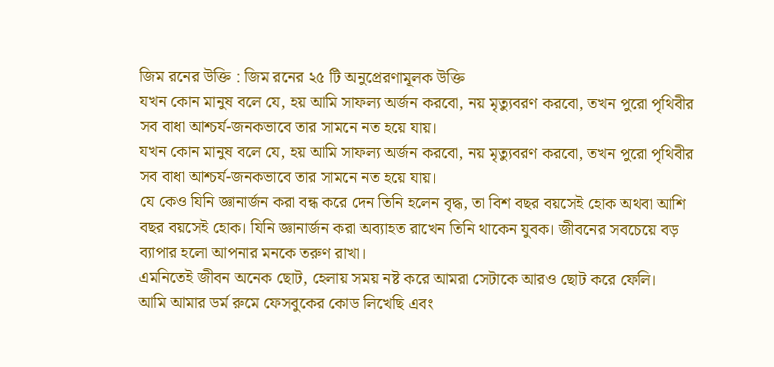জিম রনের উক্তি : জিম রনের ২৫ টি অনুপ্রেরণামূলক উক্তি
যখন কোন মানুষ বলে যে, হয় আমি সাফল্য অর্জন করবো, নয় মৃত্যুবরণ করবো, তখন পুরো পৃথিবীর সব বাধা আশ্চর্য-জনকভাবে তার সামনে নত হয়ে যায়।
যখন কোন মানুষ বলে যে, হয় আমি সাফল্য অর্জন করবো, নয় মৃত্যুবরণ করবো, তখন পুরো পৃথিবীর সব বাধা আশ্চর্য-জনকভাবে তার সামনে নত হয়ে যায়।
যে কেও যিনি জ্ঞানার্জন করা বন্ধ করে দেন তিনি হলেন বৃদ্ধ, তা বিশ বছর বয়সেই হোক অথবা আশি বছর বয়সেই হোক। যিনি জ্ঞানার্জন করা অব্যাহত রাখেন তিনি থাকেন যুবক। জীবনের সবচেয়ে বড় ব্যাপার হলো আপনার মনকে তরুণ রাখা।
এমনিতেই জীবন অনেক ছোট, হেলায় সময় নষ্ট করে আমরা সেটাকে আরও ছোট করে ফেলি।
আমি আমার ডর্ম রুমে ফেসবুকের কোড লিখেছি এবং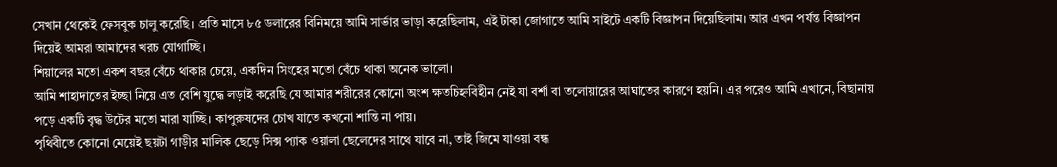সেখান থেকেই ফেসবুক চালু করেছি। প্রতি মাসে ৮৫ ডলারের বিনিময়ে আমি সার্ভার ভাড়া করেছিলাম, এই টাকা জোগাতে আমি সাইটে একটি বিজ্ঞাপন দিয়েছিলাম। আর এখন পর্যন্ত বিজ্ঞাপন দিয়েই আমরা আমাদের খরচ যোগাচ্ছি।
শিয়ালের মতো একশ বছর বেঁচে থাকার চেয়ে, একদিন সিংহের মতো বেঁচে থাকা অনেক ভালো।
আমি শাহাদাতের ইচ্ছা নিয়ে এত বেশি যুদ্ধে লড়াই করেছি যে আমার শরীরের কোনো অংশ ক্ষতচিহ্নবিহীন নেই যা বর্শা বা তলোয়ারের আঘাতের কারণে হয়নি। এর পরেও আমি এখানে, বিছানায় পড়ে একটি বৃদ্ধ উটের মতো মারা যাচ্ছি। কাপুরুষদের চোখ যাতে কখনো শান্তি না পায়।
পৃথিবীতে কোনো মেয়েই ছয়টা গাড়ীর মালিক ছেড়ে সিক্স প্যাক ওয়ালা ছেলেদের সাথে যাবে না, তাই জিমে যাওয়া বন্ধ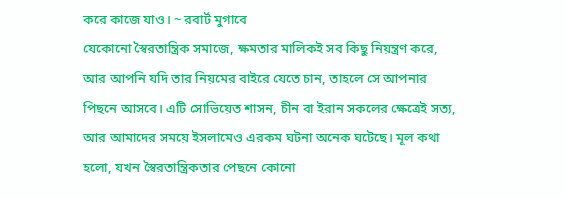করে কাজে যাও। ~ রবার্ট মুগাবে
যেকোনো স্বৈরতান্ত্রিক সমাজে, ক্ষমতার মালিকই সব কিছু নিয়ন্ত্রণ করে, আর আপনি যদি তার নিয়মের বাইরে যেতে চান, তাহলে সে আপনার পিছনে আসবে। এটি সোভিয়েত শাসন, চীন বা ইরান সকলের ক্ষেত্রেই সত্য, আর আমাদের সময়ে ইসলামেও এরকম ঘটনা অনেক ঘটেছে। মূল কথা হলো, যখন স্বৈরতান্ত্রিকতার পেছনে কোনো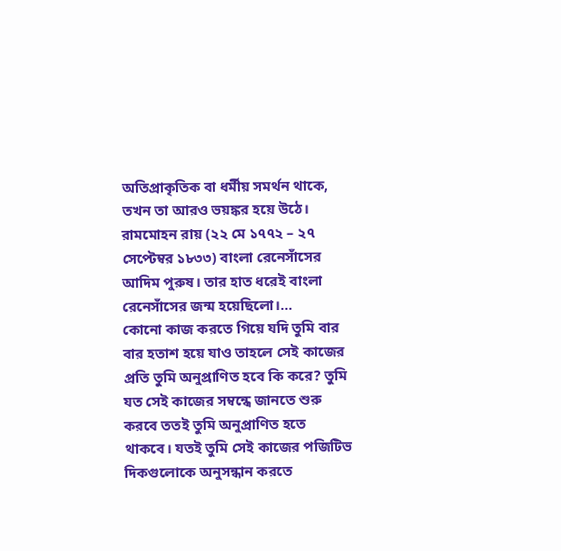অতিপ্রাকৃতিক বা ধর্মীয় সমর্থন থাকে, তখন তা আরও ভয়ঙ্কর হয়ে উঠে।
রামমোহন রায় (২২ মে ১৭৭২ – ২৭ সেপ্টেম্বর ১৮৩৩) বাংলা রেনেসাঁসের আদিম পুরুষ। তার হাত ধরেই বাংলা রেনেসাঁসের জন্ম হয়েছিলো।…
কোনো কাজ করতে গিয়ে যদি তুমি বার বার হতাশ হয়ে যাও তাহলে সেই কাজের প্রতি তুমি অনুপ্রাণিত হবে কি করে? তুমি যত সেই কাজের সম্বন্ধে জানতে শুরু করবে ততই তুমি অনুপ্রাণিত হতে থাকবে। যতই তুমি সেই কাজের পজিটিভ দিকগুলোকে অনুসন্ধান করতে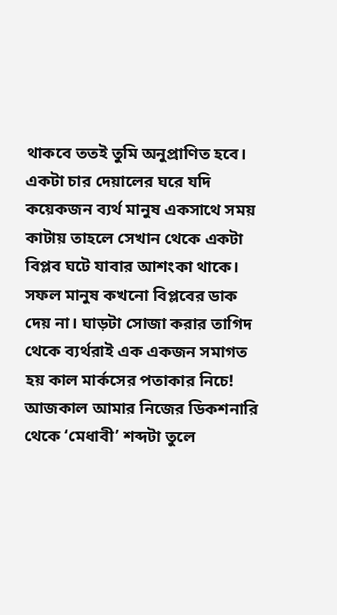থাকবে ততই তুমি অনুপ্রাণিত হবে।
একটা চার দেয়ালের ঘরে যদি কয়েকজন ব্যর্থ মানুষ একসাথে সময় কাটায় তাহলে সেখান থেকে একটা বিপ্লব ঘটে যাবার আশংকা থাকে। সফল মানুষ কখনো বিপ্লবের ডাক দেয় না। ঘাড়টা সোজা করার তাগিদ থেকে ব্যর্থরাই এক একজন সমাগত হয় কাল মার্কসের পতাকার নিচে!
আজকাল আমার নিজের ডিকশনারি থেকে ‘মেধাবী’ শব্দটা তুলে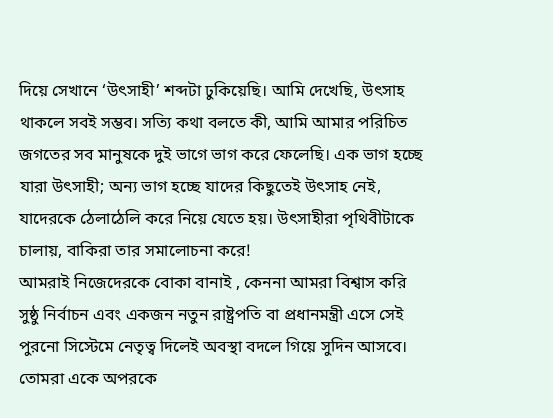দিয়ে সেখানে ‘উৎসাহী’ শব্দটা ঢুকিয়েছি। আমি দেখেছি, উৎসাহ থাকলে সবই সম্ভব। সত্যি কথা বলতে কী, আমি আমার পরিচিত জগতের সব মানুষকে দুই ভাগে ভাগ করে ফেলেছি। এক ভাগ হচ্ছে যারা উৎসাহী; অন্য ভাগ হচ্ছে যাদের কিছুতেই উৎসাহ নেই, যাদেরকে ঠেলাঠেলি করে নিয়ে যেতে হয়। উৎসাহীরা পৃথিবীটাকে চালায়, বাকিরা তার সমালোচনা করে!
আমরাই নিজেদেরকে বোকা বানাই , কেননা আমরা বিশ্বাস করি সুষ্ঠু নির্বাচন এবং একজন নতুন রাষ্ট্রপতি বা প্রধানমন্ত্রী এসে সেই পুরনো সিস্টেমে নেতৃত্ব দিলেই অবস্থা বদলে গিয়ে সুদিন আসবে।
তোমরা একে অপরকে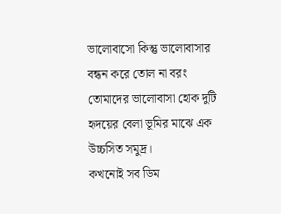ভালোবাসো কিন্তু ভালোবাসার বন্ধন করে তোল না বরং তোমাদের ভালোবাসা হোক দুটি হৃদয়ের বেলা ভূমির মাঝে এক উচ্চসিত সমুদ্র।
কখনোই সব ডিম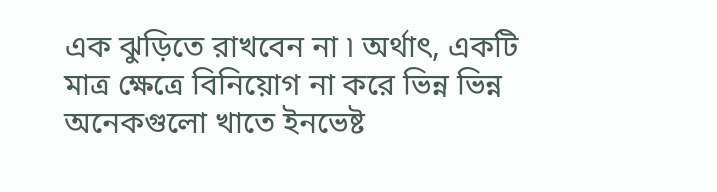এক ঝুড়িতে রাখবেন না ৷ অর্থাৎ, একটি মাত্র ক্ষেত্রে বিনিয়োগ না করে ভিন্ন ভিন্ন অনেকগুলো খাতে ইনভেষ্ট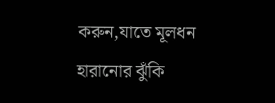করুন,যাতে মূলধন হারানোর ঝুঁকি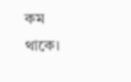কম থাকে।